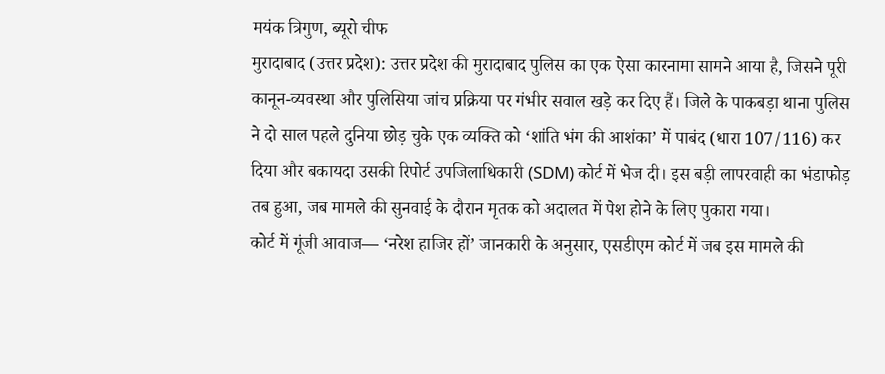मयंक त्रिगुण, ब्यूरो चीफ
मुरादाबाद (उत्तर प्रदेश): उत्तर प्रदेश की मुरादाबाद पुलिस का एक ऐसा कारनामा सामने आया है, जिसने पूरी कानून-व्यवस्था और पुलिसिया जांच प्रक्रिया पर गंभीर सवाल खड़े कर दिए हैं। जिले के पाकबड़ा थाना पुलिस ने दो साल पहले दुनिया छोड़ चुके एक व्यक्ति को ‘शांति भंग की आशंका’ में पाबंद (धारा 107/116) कर दिया और बकायदा उसकी रिपोर्ट उपजिलाधिकारी (SDM) कोर्ट में भेज दी। इस बड़ी लापरवाही का भंडाफोड़ तब हुआ, जब मामले की सुनवाई के दौरान मृतक को अदालत में पेश होने के लिए पुकारा गया।
कोर्ट में गूंजी आवाज— ‘नरेश हाजिर हों’ जानकारी के अनुसार, एसडीएम कोर्ट में जब इस मामले की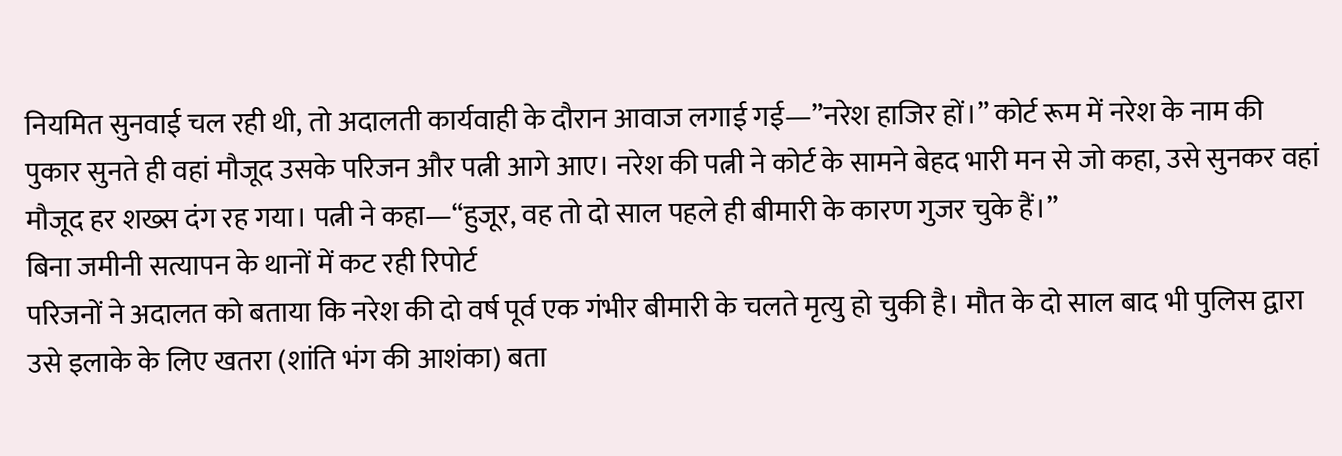नियमित सुनवाई चल रही थी, तो अदालती कार्यवाही के दौरान आवाज लगाई गई—”नरेश हाजिर हों।” कोर्ट रूम में नरेश के नाम की पुकार सुनते ही वहां मौजूद उसके परिजन और पत्नी आगे आए। नरेश की पत्नी ने कोर्ट के सामने बेहद भारी मन से जो कहा, उसे सुनकर वहां मौजूद हर शख्स दंग रह गया। पत्नी ने कहा—“हुजूर, वह तो दो साल पहले ही बीमारी के कारण गुजर चुके हैं।”
बिना जमीनी सत्यापन के थानों में कट रही रिपोर्ट
परिजनों ने अदालत को बताया कि नरेश की दो वर्ष पूर्व एक गंभीर बीमारी के चलते मृत्यु हो चुकी है। मौत के दो साल बाद भी पुलिस द्वारा उसे इलाके के लिए खतरा (शांति भंग की आशंका) बता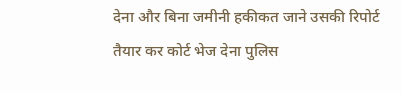देना और बिना जमीनी हकीकत जाने उसकी रिपोर्ट तैयार कर कोर्ट भेज देना पुलिस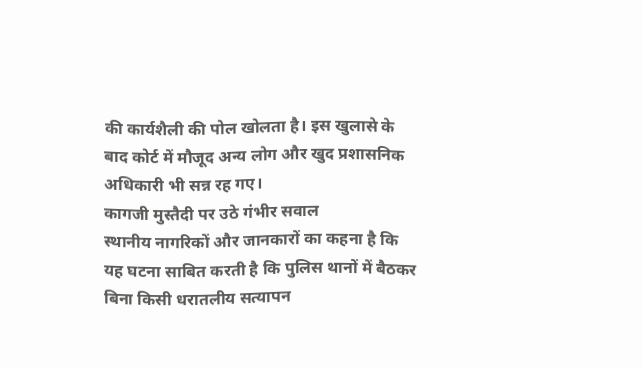की कार्यशैली की पोल खोलता है। इस खुलासे के बाद कोर्ट में मौजूद अन्य लोग और खुद प्रशासनिक अधिकारी भी सन्न रह गए।
कागजी मुस्तैदी पर उठे गंभीर सवाल
स्थानीय नागरिकों और जानकारों का कहना है कि यह घटना साबित करती है कि पुलिस थानों में बैठकर बिना किसी धरातलीय सत्यापन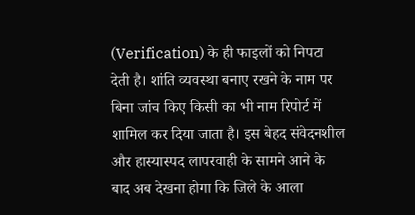(Verification) के ही फाइलों को निपटा देती है। शांति व्यवस्था बनाए रखने के नाम पर बिना जांच किए किसी का भी नाम रिपोर्ट में शामिल कर दिया जाता है। इस बेहद संवेदनशील और हास्यास्पद लापरवाही के सामने आने के बाद अब देखना होगा कि जिले के आला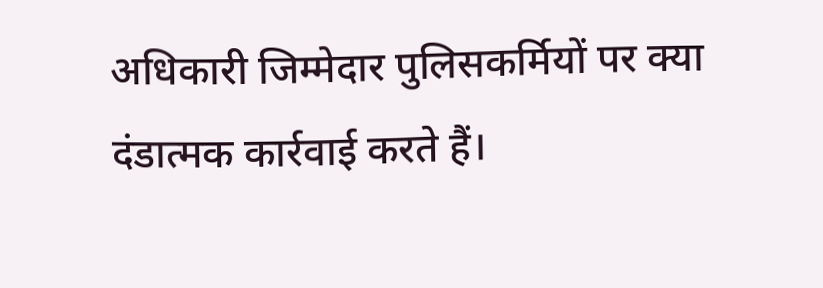अधिकारी जिम्मेदार पुलिसकर्मियों पर क्या दंडात्मक कार्रवाई करते हैं।